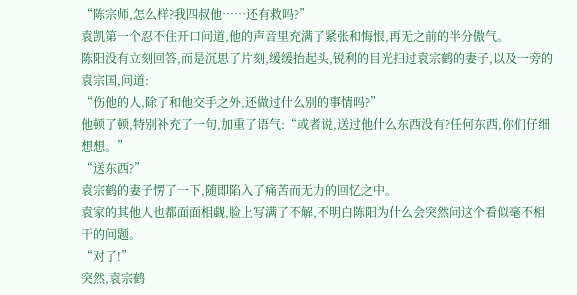“陈宗师,怎么样?我四叔他……还有救吗?”
袁凯第一个忍不住开口问道,他的声音里充满了紧张和悔恨,再无之前的半分傲气。
陈阳没有立刻回答,而是沉思了片刻,缓缓抬起头,锐利的目光扫过袁宗鹤的妻子,以及一旁的袁宗国,问道:
“伤他的人,除了和他交手之外,还做过什么别的事情吗?”
他顿了顿,特别补充了一句,加重了语气:“或者说,送过他什么东西没有?任何东西,你们仔细想想。”
“送东西?”
袁宗鹤的妻子愣了一下,随即陷入了痛苦而无力的回忆之中。
袁家的其他人也都面面相觑,脸上写满了不解,不明白陈阳为什么会突然问这个看似毫不相干的问题。
“对了!”
突然,袁宗鹤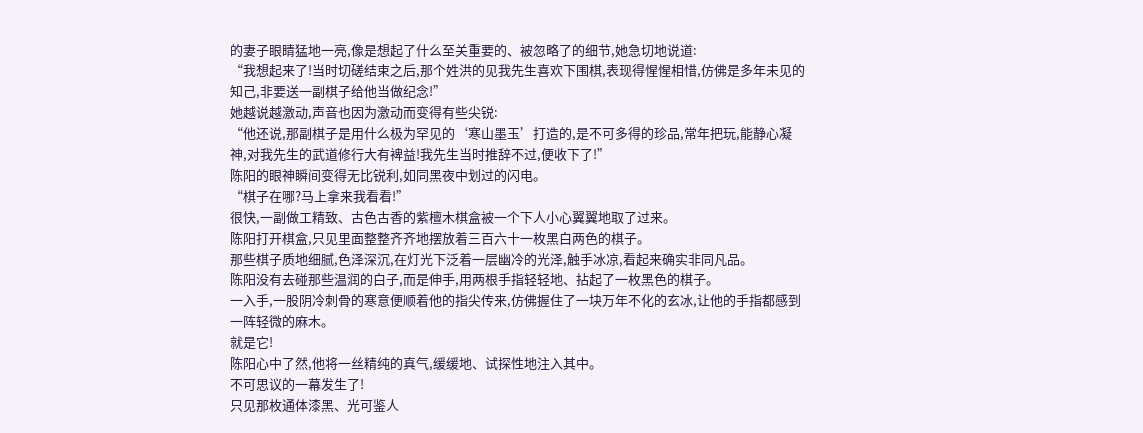的妻子眼睛猛地一亮,像是想起了什么至关重要的、被忽略了的细节,她急切地说道:
“我想起来了!当时切磋结束之后,那个姓洪的见我先生喜欢下围棋,表现得惺惺相惜,仿佛是多年未见的知己,非要送一副棋子给他当做纪念!”
她越说越激动,声音也因为激动而变得有些尖锐:
“他还说,那副棋子是用什么极为罕见的‘寒山墨玉’打造的,是不可多得的珍品,常年把玩,能静心凝神,对我先生的武道修行大有裨益!我先生当时推辞不过,便收下了!”
陈阳的眼神瞬间变得无比锐利,如同黑夜中划过的闪电。
“棋子在哪?马上拿来我看看!”
很快,一副做工精致、古色古香的紫檀木棋盒被一个下人小心翼翼地取了过来。
陈阳打开棋盒,只见里面整整齐齐地摆放着三百六十一枚黑白两色的棋子。
那些棋子质地细腻,色泽深沉,在灯光下泛着一层幽冷的光泽,触手冰凉,看起来确实非同凡品。
陈阳没有去碰那些温润的白子,而是伸手,用两根手指轻轻地、拈起了一枚黑色的棋子。
一入手,一股阴冷刺骨的寒意便顺着他的指尖传来,仿佛握住了一块万年不化的玄冰,让他的手指都感到一阵轻微的麻木。
就是它!
陈阳心中了然,他将一丝精纯的真气,缓缓地、试探性地注入其中。
不可思议的一幕发生了!
只见那枚通体漆黑、光可鉴人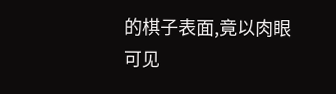的棋子表面,竟以肉眼可见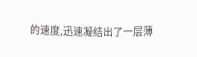的速度,迅速凝结出了一层薄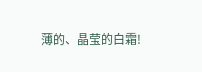薄的、晶莹的白霜!